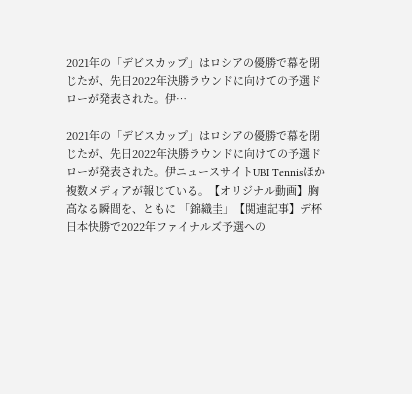2021年の「デビスカップ」はロシアの優勝で幕を閉じたが、先日2022年決勝ラウンドに向けての予選ドローが発表された。伊…

2021年の「デビスカップ」はロシアの優勝で幕を閉じたが、先日2022年決勝ラウンドに向けての予選ドローが発表された。伊ニュースサイトUBI Tennisほか複数メディアが報じている。【オリジナル動画】胸高なる瞬間を、ともに 「錦織圭」【関連記事】デ杯 日本快勝で2022年ファイナルズ予選への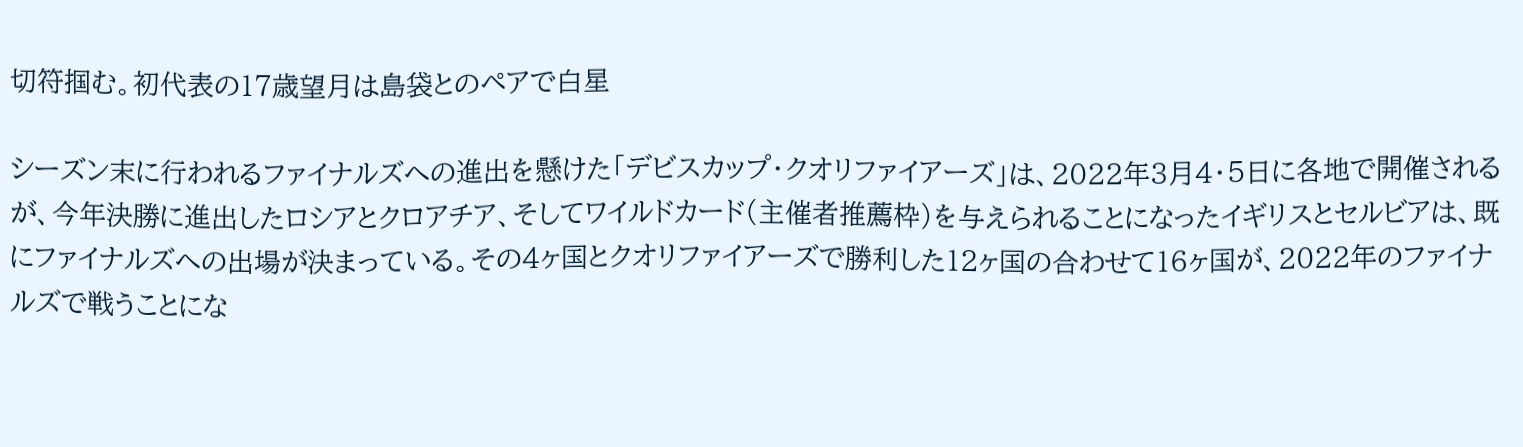切符掴む。初代表の17歳望月は島袋とのペアで白星

シーズン末に行われるファイナルズへの進出を懸けた「デビスカップ・クオリファイアーズ」は、2022年3月4・5日に各地で開催されるが、今年決勝に進出したロシアとクロアチア、そしてワイルドカード(主催者推薦枠)を与えられることになったイギリスとセルビアは、既にファイナルズへの出場が決まっている。その4ヶ国とクオリファイアーズで勝利した12ヶ国の合わせて16ヶ国が、2022年のファイナルズで戦うことにな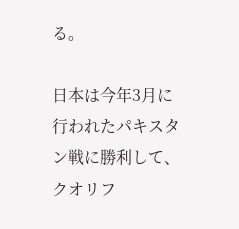る。

日本は今年3月に行われたパキスタン戦に勝利して、クオリフ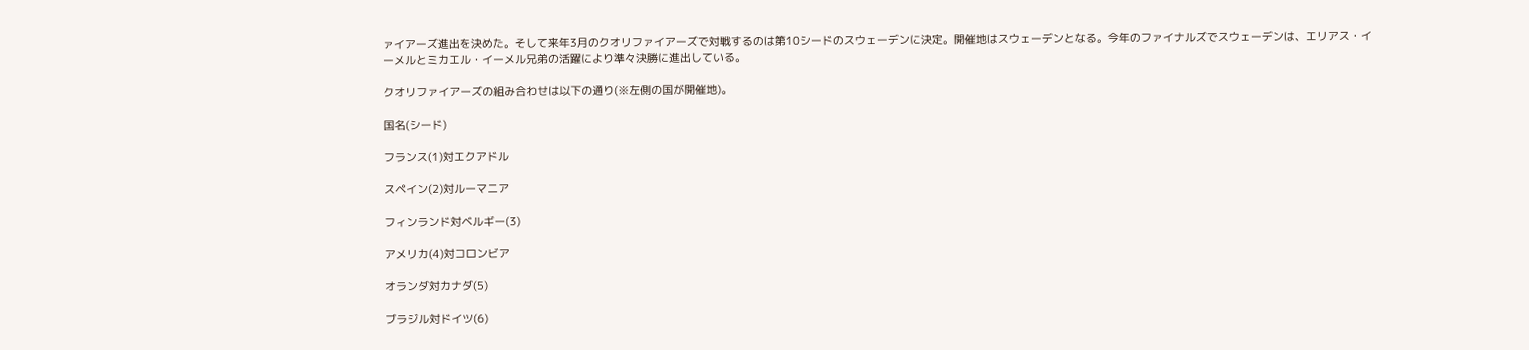ァイアーズ進出を決めた。そして来年3月のクオリファイアーズで対戦するのは第10シードのスウェーデンに決定。開催地はスウェーデンとなる。今年のファイナルズでスウェーデンは、エリアス・イーメルとミカエル・イーメル兄弟の活躍により準々決勝に進出している。

クオリファイアーズの組み合わせは以下の通り(※左側の国が開催地)。

国名(シード)

フランス(1)対エクアドル

スペイン(2)対ルーマニア

フィンランド対ベルギー(3)

アメリカ(4)対コロンビア

オランダ対カナダ(5)

ブラジル対ドイツ(6)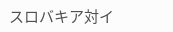スロバキア対イ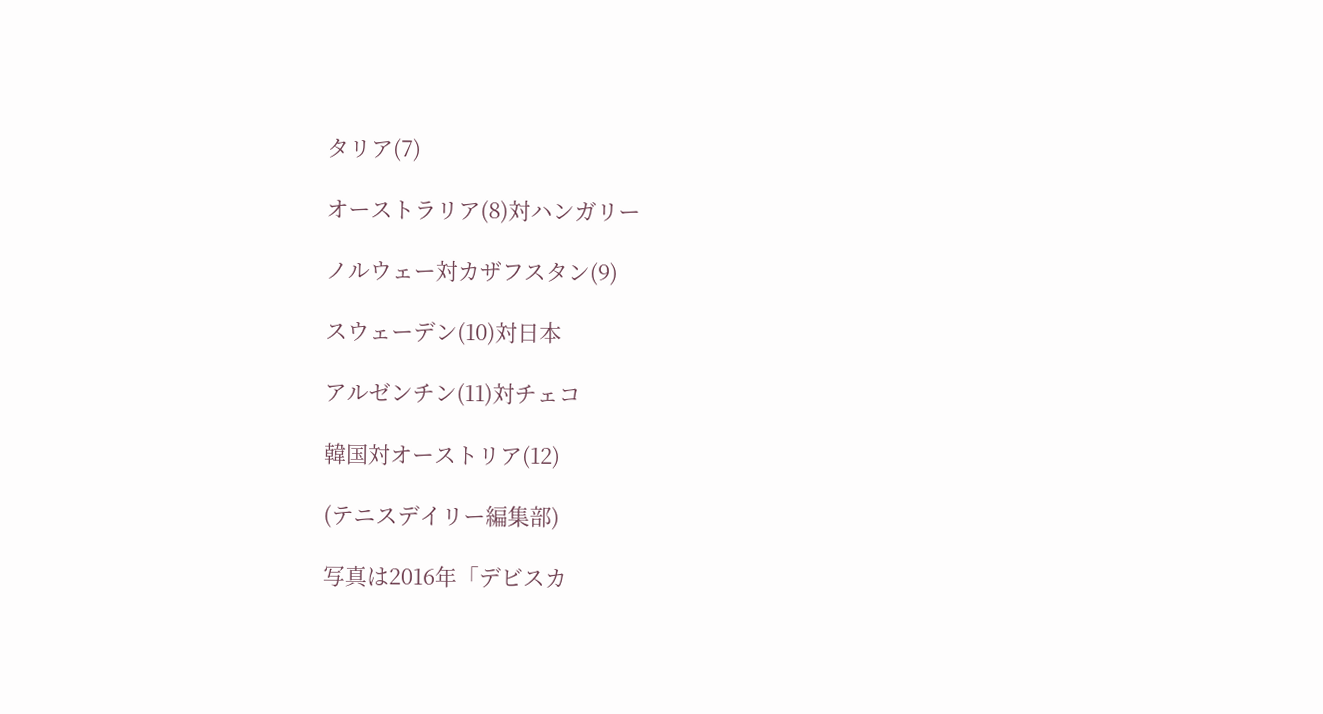タリア(7)

オーストラリア(8)対ハンガリー

ノルウェー対カザフスタン(9)

スウェーデン(10)対日本

アルゼンチン(11)対チェコ

韓国対オーストリア(12)

(テニスデイリー編集部)

写真は2016年「デビスカ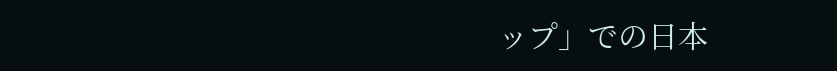ップ」での日本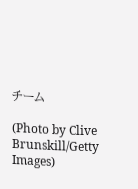チーム

(Photo by Clive Brunskill/Getty Images)